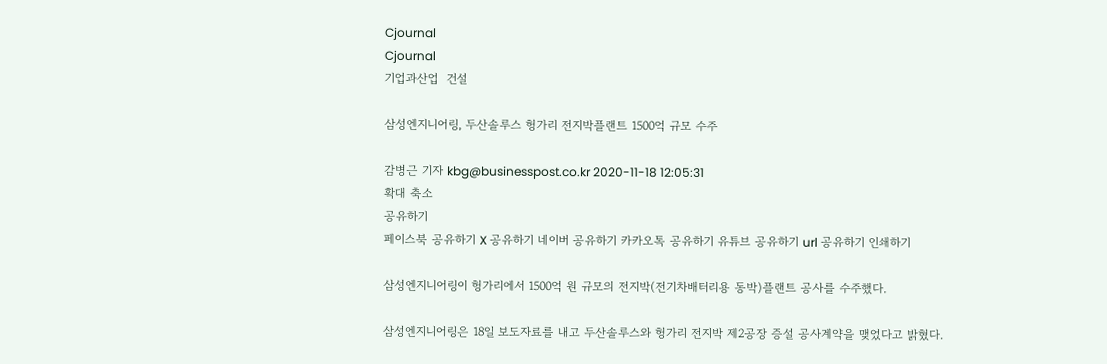Cjournal
Cjournal
기업과산업  건설

삼성엔지니어링, 두산솔루스 헝가리 전지박플랜트 1500억 규모 수주

감병근 기자 kbg@businesspost.co.kr 2020-11-18 12:05:31
확대 축소
공유하기
페이스북 공유하기 X 공유하기 네이버 공유하기 카카오톡 공유하기 유튜브 공유하기 url 공유하기 인쇄하기

삼성엔지니어링이 헝가리에서 1500억 원 규모의 전지박(전기차배터리용 동박)플랜트 공사를 수주했다.

삼성엔지니어링은 18일 보도자료를 내고 두산솔루스와 헝가리 전지박 제2공장 증설 공사계약을 맺었다고 밝혔다.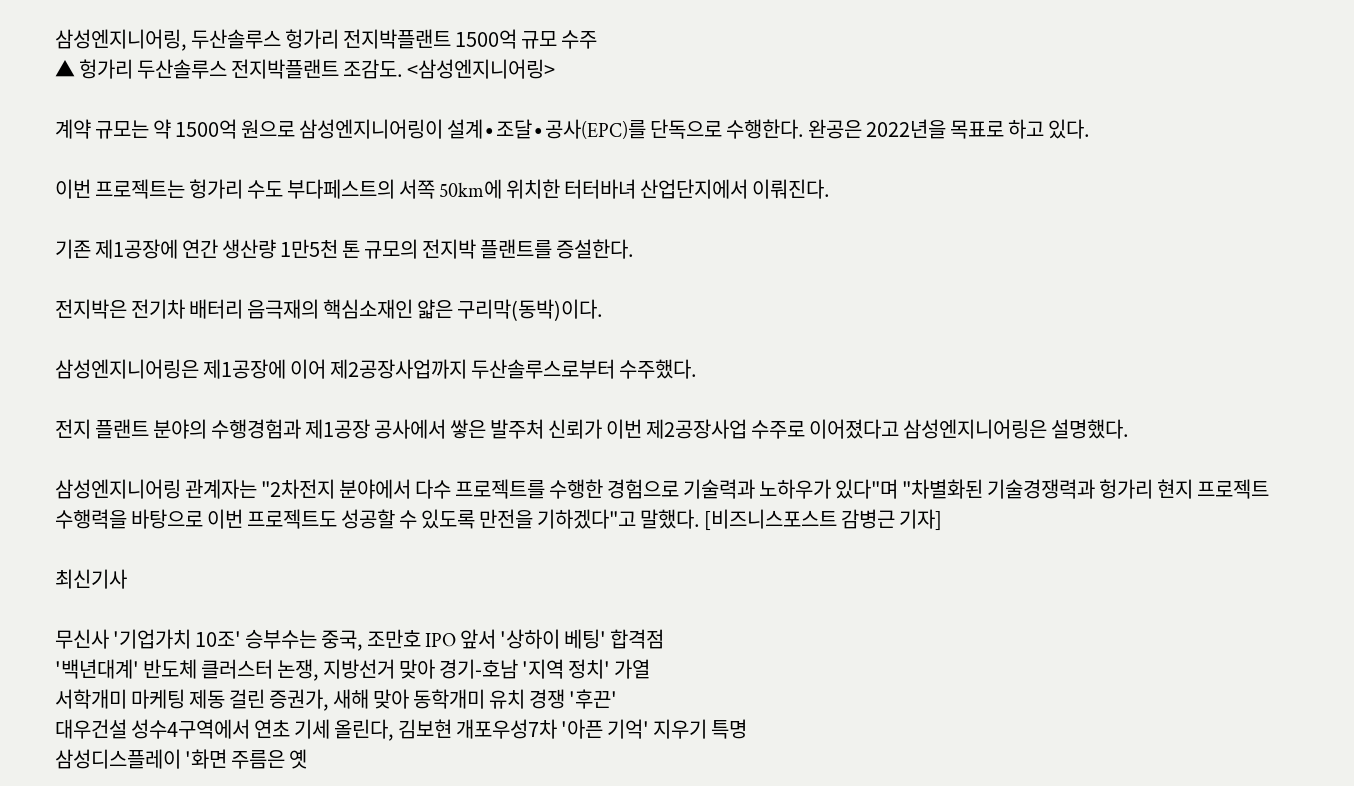삼성엔지니어링, 두산솔루스 헝가리 전지박플랜트 1500억 규모 수주
▲ 헝가리 두산솔루스 전지박플랜트 조감도. <삼성엔지니어링>

계약 규모는 약 1500억 원으로 삼성엔지니어링이 설계∙조달∙공사(EPC)를 단독으로 수행한다. 완공은 2022년을 목표로 하고 있다.

이번 프로젝트는 헝가리 수도 부다페스트의 서쪽 50km에 위치한 터터바녀 산업단지에서 이뤄진다.

기존 제1공장에 연간 생산량 1만5천 톤 규모의 전지박 플랜트를 증설한다.

전지박은 전기차 배터리 음극재의 핵심소재인 얇은 구리막(동박)이다.

삼성엔지니어링은 제1공장에 이어 제2공장사업까지 두산솔루스로부터 수주했다.

전지 플랜트 분야의 수행경험과 제1공장 공사에서 쌓은 발주처 신뢰가 이번 제2공장사업 수주로 이어졌다고 삼성엔지니어링은 설명했다.

삼성엔지니어링 관계자는 "2차전지 분야에서 다수 프로젝트를 수행한 경험으로 기술력과 노하우가 있다"며 "차별화된 기술경쟁력과 헝가리 현지 프로젝트 수행력을 바탕으로 이번 프로젝트도 성공할 수 있도록 만전을 기하겠다"고 말했다. [비즈니스포스트 감병근 기자]

최신기사

무신사 '기업가치 10조' 승부수는 중국, 조만호 IPO 앞서 '상하이 베팅' 합격점
'백년대계' 반도체 클러스터 논쟁, 지방선거 맞아 경기-호남 '지역 정치' 가열
서학개미 마케팅 제동 걸린 증권가, 새해 맞아 동학개미 유치 경쟁 '후끈'
대우건설 성수4구역에서 연초 기세 올린다, 김보현 개포우성7차 '아픈 기억' 지우기 특명
삼성디스플레이 '화면 주름은 옛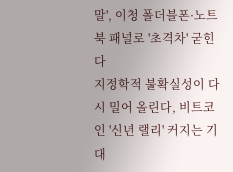말', 이청 폴더블폰·노트북 패널로 '초격차' 굳힌다
지정학적 불확실성이 다시 밀어 올린다, 비트코인 '신년 랠리' 커지는 기대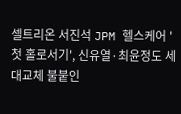셀트리온 서진석 JPM 헬스케어 '첫 홀로서기', 신유열·최윤정도 세대교체 불붙인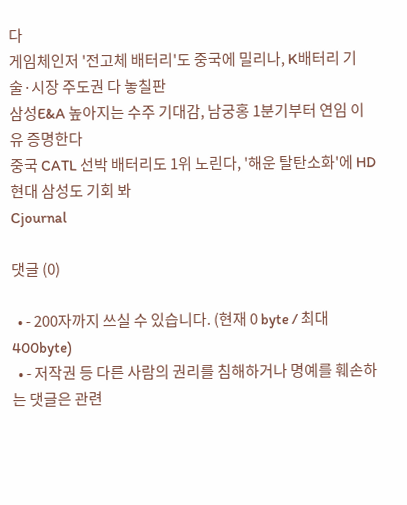다
게임체인저 '전고체 배터리'도 중국에 밀리나, K배터리 기술·시장 주도권 다 놓칠판
삼성E&A 높아지는 수주 기대감, 남궁홍 1분기부터 연임 이유 증명한다
중국 CATL 선박 배터리도 1위 노린다, '해운 탈탄소화'에 HD현대 삼성도 기회 봐
Cjournal

댓글 (0)

  • - 200자까지 쓰실 수 있습니다. (현재 0 byte / 최대 400byte)
  • - 저작권 등 다른 사람의 권리를 침해하거나 명예를 훼손하는 댓글은 관련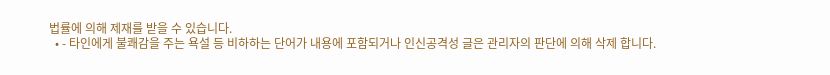법률에 의해 제재를 받을 수 있습니다.
  • - 타인에게 불쾌감을 주는 욕설 등 비하하는 단어가 내용에 포함되거나 인신공격성 글은 관리자의 판단에 의해 삭제 합니다.